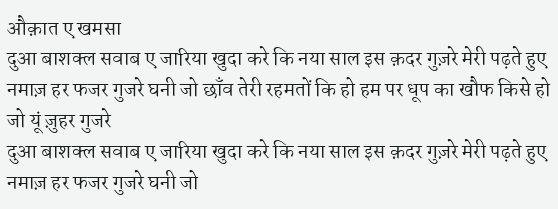औक़ात ए खमसा
दुआ बाशक्ल सवाब ए जारिया खुदा करे कि नया साल इस क़दर गुज़रे मेरी पढ़ते हुए नमाज़ हर फजर गुजरे घनी जो छाँव तेरी रहमतों कि हो हम पर धूप का खौफ किसे हो जो यूं ज़ुहर गुजरे
दुआ बाशक्ल सवाब ए जारिया खुदा करे कि नया साल इस क़दर गुज़रे मेरी पढ़ते हुए नमाज़ हर फजर गुजरे घनी जो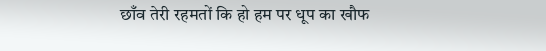छाँव तेरी रहमतों कि हो हम पर धूप का खौफ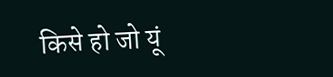किसे हो जो यूं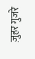ज़ुहर गुजरे